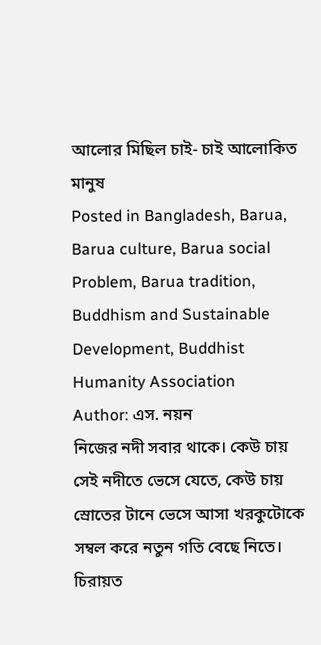আলোর মিছিল চাই- চাই আলোকিত মানুষ
Posted in Bangladesh, Barua, Barua culture, Barua social Problem, Barua tradition, Buddhism and Sustainable Development, Buddhist Humanity Association
Author: এস. নয়ন
নিজের নদী সবার থাকে। কেউ চায় সেই নদীতে ভেসে যেতে, কেউ চায় স্রোতের টানে ভেসে আসা খরকুটোকে সম্বল করে নতুন গতি বেছে নিতে। চিরায়ত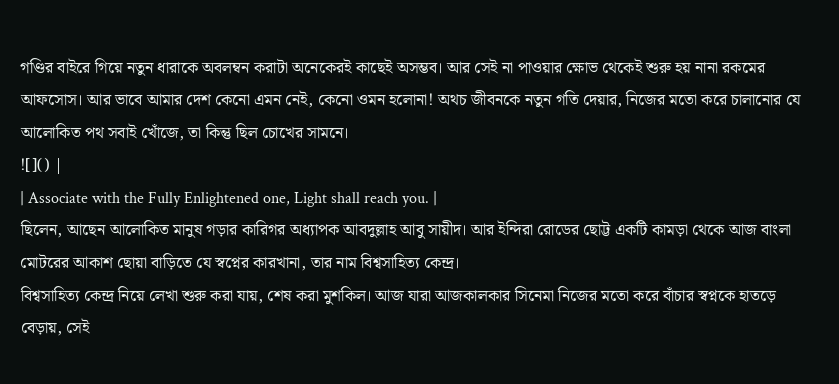গণ্ডির বাইরে গিয়ে নতুন ধারাকে অবলম্বন করাটা অনেকেরই কাছেই অসম্ভব। আর সেই না পাওয়ার ক্ষোভ থেকেই শুরু হয় নানা রকমের আফসোস। আর ভাবে আমার দেশ কেনো এমন নেই, কেনো ওমন হলোনা! অথচ জীবনকে নতুন গতি দেয়ার, নিজের মতো করে চালানোর যে আলোকিত পথ সবাই খোঁজে, তা কিন্তু ছিল চোখের সামনে।
![]() |
| Associate with the Fully Enlightened one, Light shall reach you. |
ছিলেন, আছেন আলোকিত মানুষ গড়ার কারিগর অধ্যাপক আবদুল্লাহ আবু সায়ীদ। আর ইন্দিরা রোডের ছোট্ট একটি কামড়া থেকে আজ বাংলা মোটরের আকাশ ছোয়া বাড়িতে যে স্বপ্নের কারখানা, তার নাম বিশ্বসাহিত্য কেন্দ্র।
বিশ্বসাহিত্য কেন্দ্র নিয়ে লেখা শুরু করা যায়, শেষ করা মুশকিল। আজ যারা আজকালকার সিনেমা নিজের মতো করে বাঁচার স্বপ্নকে হাতড়ে বেড়ায়, সেই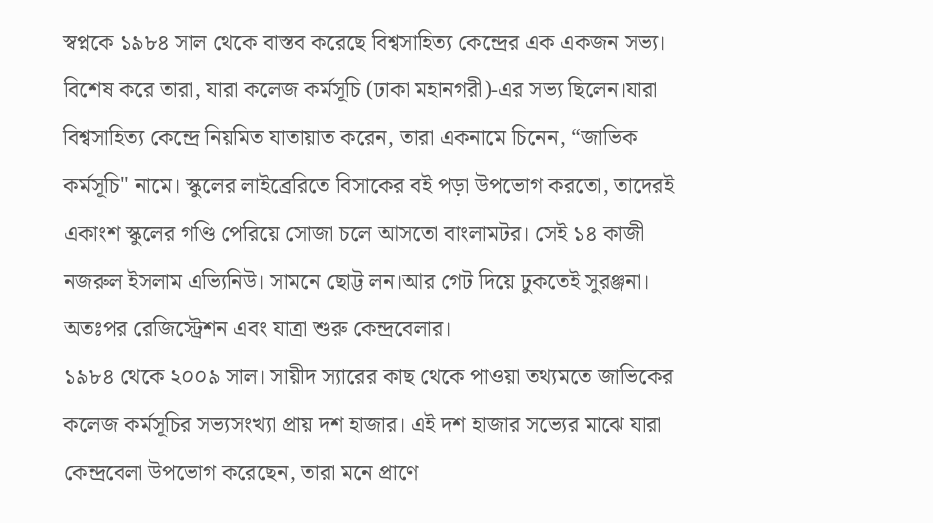স্বপ্নকে ১৯৮৪ সাল থেকে বাস্তব করেছে বিশ্বসাহিত্য কেন্দ্রের এক একজন সভ্য। বিশেষ করে তারা, যারা কলেজ কর্মসূচি (ঢাকা মহানগরী)-এর সভ্য ছিলেন।যারা বিশ্বসাহিত্য কেন্দ্রে নিয়মিত যাতায়াত করেন, তারা একনামে চিনেন, “জাভিক কর্মসূচি" নামে। স্কুলের লাইব্রেরিতে বিসাকের বই পড়া উপভোগ করতো, তাদেরই একাংশ স্কুলের গণ্ডি পেরিয়ে সোজা চলে আসতো বাংলামটর। সেই ১৪ কাজী নজরুল ইসলাম এভ্যিনিউ। সামনে ছোট্ট লন।আর গেট দিয়ে ঢুকতেই সুরঞ্জনা। অতঃপর রেজিস্ট্রেশন এবং যাত্রা শুরু কেন্দ্রবেলার।
১৯৮৪ থেকে ২০০৯ সাল। সায়ীদ স্যারের কাছ থেকে পাওয়া তথ্যমতে জাভিকের কলেজ কর্মসূচির সভ্যসংখ্যা প্রায় দশ হাজার। এই দশ হাজার সভ্যের মাঝে যারা কেন্দ্রবেলা উপভোগ করেছেন, তারা মনে প্রাণে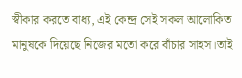স্বীকার করতে বাধ্য, এই কেন্দ্র সেই সকল আলোকিত মানুষকে দিয়েছে নিজের মতো করে বাঁচার সাহস।তাই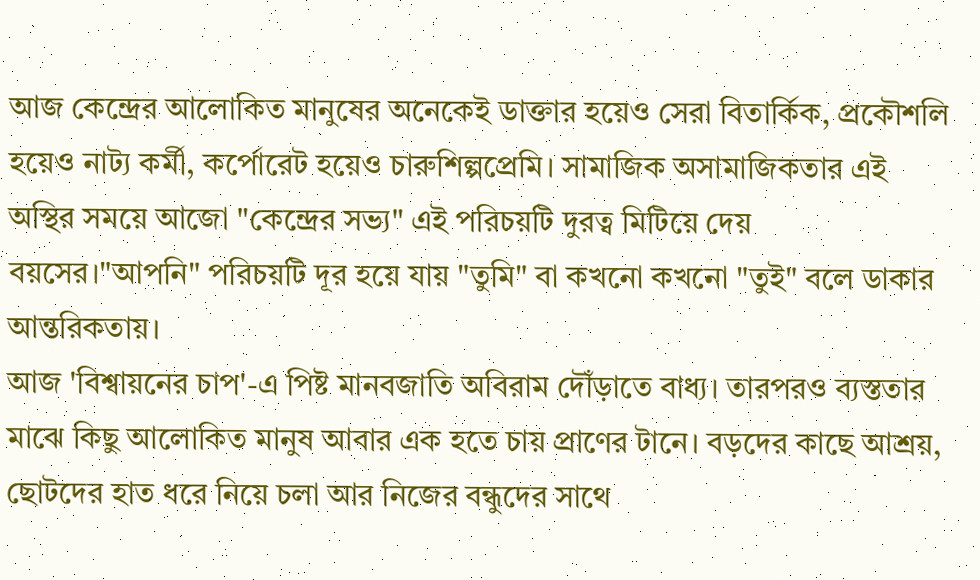আজ কেন্দ্রের আলোকিত মানুষের অনেকেই ডাক্তার হয়েও সেরা বিতার্কিক, প্রকৌশলি হয়েও নাট্য কর্মী, কর্পোরেট হয়েও চারুশিল্পপ্রেমি। সামাজিক অসামাজিকতার এই অস্থির সময়ে আজো "কেন্দ্রের সভ্য" এই পরিচয়টি দুরত্ব মিটিয়ে দেয় বয়সের।"আপনি" পরিচয়টি দূর হয়ে যায় "তুমি" বা কখনো কখনো "তুই" বলে ডাকার আন্তরিকতায়।
আজ 'বিশ্বায়নের চাপ'-এ পিষ্ট মানবজাতি অবিরাম দৌঁড়াতে বাধ্য। তারপরও ব্যস্ততার মাঝে কিছু আলোকিত মানুষ আবার এক হতে চায় প্রাণের টানে। বড়দের কাছে আশ্রয়, ছোটদের হাত ধরে নিয়ে চলা আর নিজের বন্ধুদের সাথে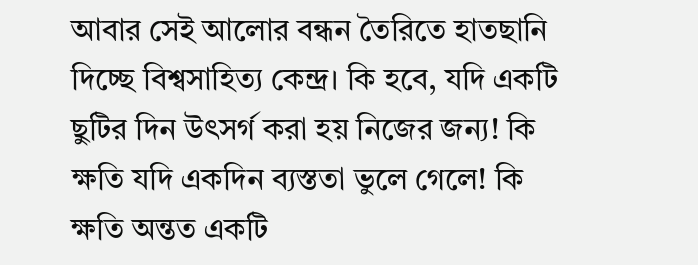আবার সেই আলোর বন্ধন তৈরিতে হাতছানি দিচ্ছে বিশ্বসাহিত্য কেন্দ্র। কি হবে, যদি একটি ছুটির দিন উৎসর্গ করা হয় নিজের জন্য! কি ক্ষতি যদি একদিন ব্যস্ততা ভুলে গেলে! কি ক্ষতি অন্তত একটি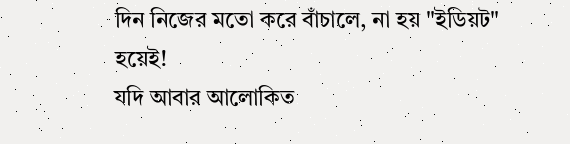দিন নিজের মতো করে বাঁচালে, না হয় "ইডিয়ট" হয়েই!
যদি আবার আলোকিত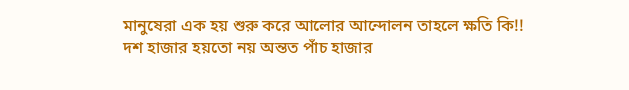মানুষেরা এক হয় শুরু করে আলোর আন্দোলন তাহলে ক্ষতি কি!!
দশ হাজার হয়তো নয় অন্তত পাঁচ হাজার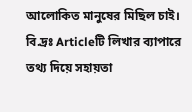আলোকিত মানুষের মিছিল চাই।
বি.দ্রঃ Articleটি লিখার ব্যাপারে তথ্য দিয়ে সহায়তা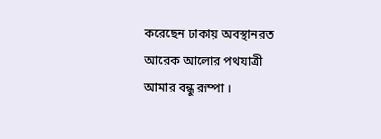করেছেন ঢাকায় অবস্থানরত আরেক আলোর পথযাত্রী আমার বন্ধু রূম্পা ।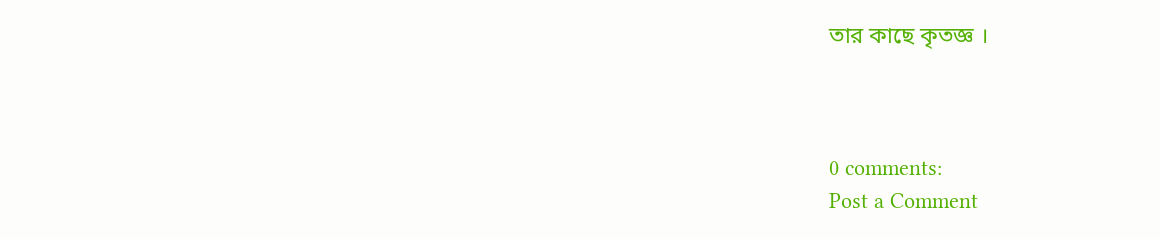তার কাছে কৃতজ্ঞ ।



0 comments:
Post a Comment